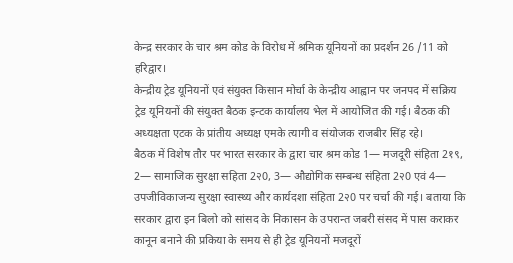केन्द्र सरकार के चार श्रम कोड के विरोध में श्रमिक यूनियनों का प्रदर्शन 26 /11 को
हरिद्वार।
केन्द्रीय ट्रेड यूनियनों एवं संयुक्त किसान मोर्चा के केन्द्रीय आह्वान पर जनपद में सक्रिय ट्रेड यूनियनों की संयुक्त बैठक इन्टक कार्यालय भेल में आयोजित की गई। बैठक की अध्यक्षता एटक के प्रांतीय अध्यक्ष एमके त्यागी व संयोजक राजबीर सिंह रहे।
बैठक में विशेष तौर पर भारत सरकार के द्वारा चार श्रम कोड 1— मजदूरी संहिता 2१९, 2— सामाजिक सुरक्षा सहिता 2२0, 3— औद्योगिक सम्बन्ध संहिता 2२0 एवं 4— उपजीविकाजन्य सुरक्षा स्वास्थ्य और कार्यदशा संहिता 2२0 पर चर्चा की गई। बताया कि सरकार द्वारा इन बिलो को सांसद के निकासन के उपरान्त जबरी संसद में पास कराकर कानून बनाने की प्रकिया के समय से ही ट्रेड यूनियनों मजदूरों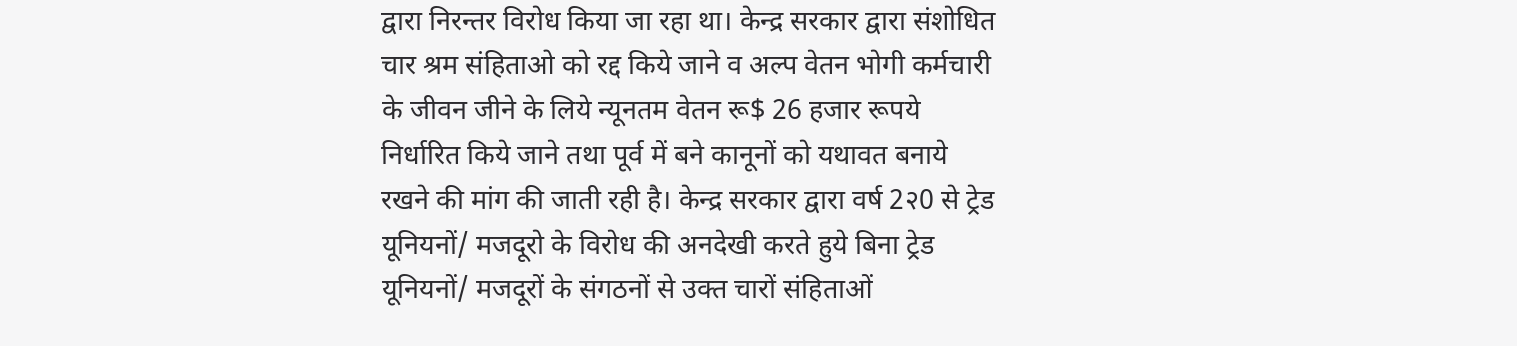द्वारा निरन्तर विरोध किया जा रहा था। केन्द्र सरकार द्वारा संशोधित चार श्रम संहिताओ को रद्द किये जाने व अल्प वेतन भोगी कर्मचारी के जीवन जीने के लिये न्यूनतम वेतन रू$ 26 हजार रूपये निर्धारित किये जाने तथा पूर्व में बने कानूनों को यथावत बनाये रखने की मांग की जाती रही है। केन्द्र सरकार द्वारा वर्ष 2२0 से ट्रेड यूनियनों/ मजदूरो के विरोध की अनदेखी करते हुये बिना ट्रेड यूनियनों/ मजदूरों के संगठनों से उक्त चारों संहिताओं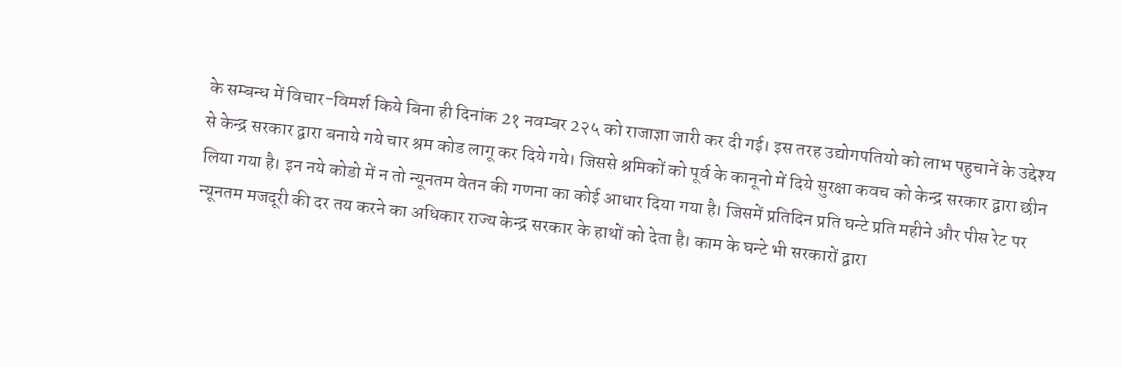के सम्बन्ध में विचार-विमर्श किये बिना ही दिनांक 2१ नवम्बर 2२५ को राजाज्ञा जारी कर दी गई। इस तरह उद्योगपतियो को लाभ पहुचानें के उद्देश्य से केन्द्र सरकार द्वारा बनाये गये चार श्रम कोड लागू कर दिये गये। जिससे श्रमिकों को पूर्व के कानूनो में दिये सुरक्षा कवच को केन्द्र सरकार द्वारा छीन लिया गया है। इन नये कोडो में न तो न्यूनतम वेतन की गणना का कोई आधार दिया गया है। जिसमें प्रतिदिन प्रति घन्टे प्रति महीने और पीस रेट पर न्यूनतम मजदूरी की दर तय करने का अधिकार राज्य केन्द्र सरकार के हाथों को देता है। काम के घन्टे भी सरकारों द्वारा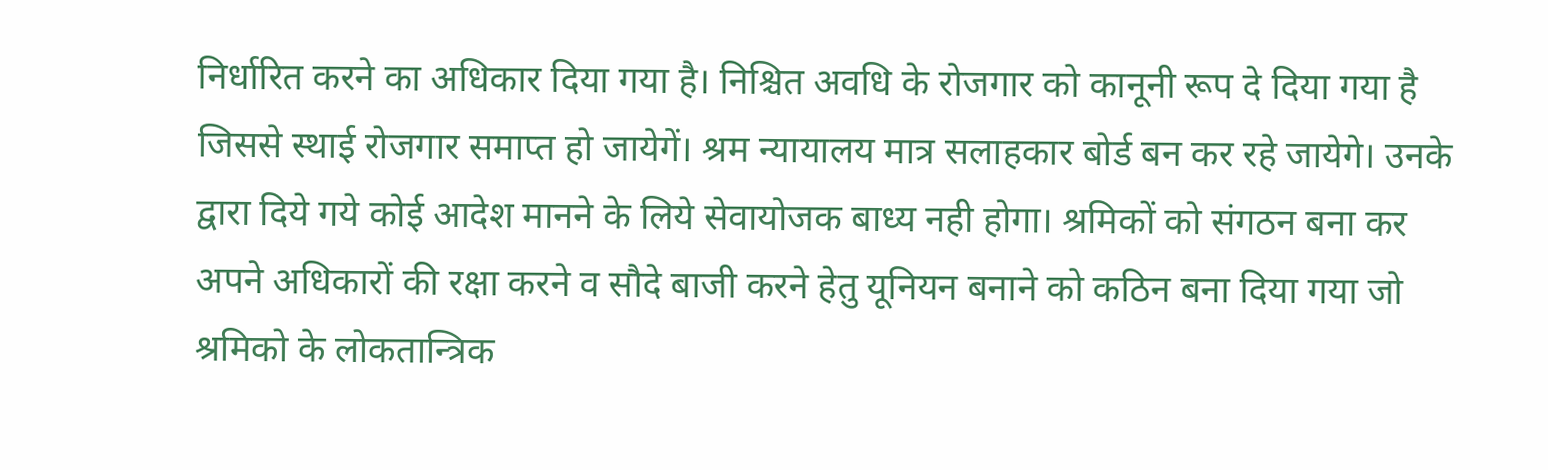निर्धारित करने का अधिकार दिया गया है। निश्चित अवधि के रोजगार को कानूनी रूप दे दिया गया है जिससे स्थाई रोजगार समाप्त हो जायेगें। श्रम न्यायालय मात्र सलाहकार बोर्ड बन कर रहे जायेगे। उनके द्वारा दिये गये कोई आदेश मानने के लिये सेवायोजक बाध्य नही होगा। श्रमिकों को संगठन बना कर अपने अधिकारों की रक्षा करने व सौदे बाजी करने हेतु यूनियन बनाने को कठिन बना दिया गया जो श्रमिको के लोकतान्त्रिक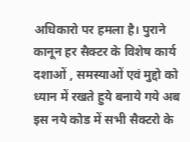अधिकारो पर हमला है। पुराने कानून हर सैक्टर के विशेष कार्य दशाओं , समस्याओं एवं मुद्दो को ध्यान में रखते हुये बनाये गये अब इस नये कोड में सभी सैक्टरो के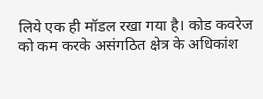लिये एक ही मॉडल रखा गया है। कोड कवरेज को कम करके असंगठित क्षेत्र के अधिकांश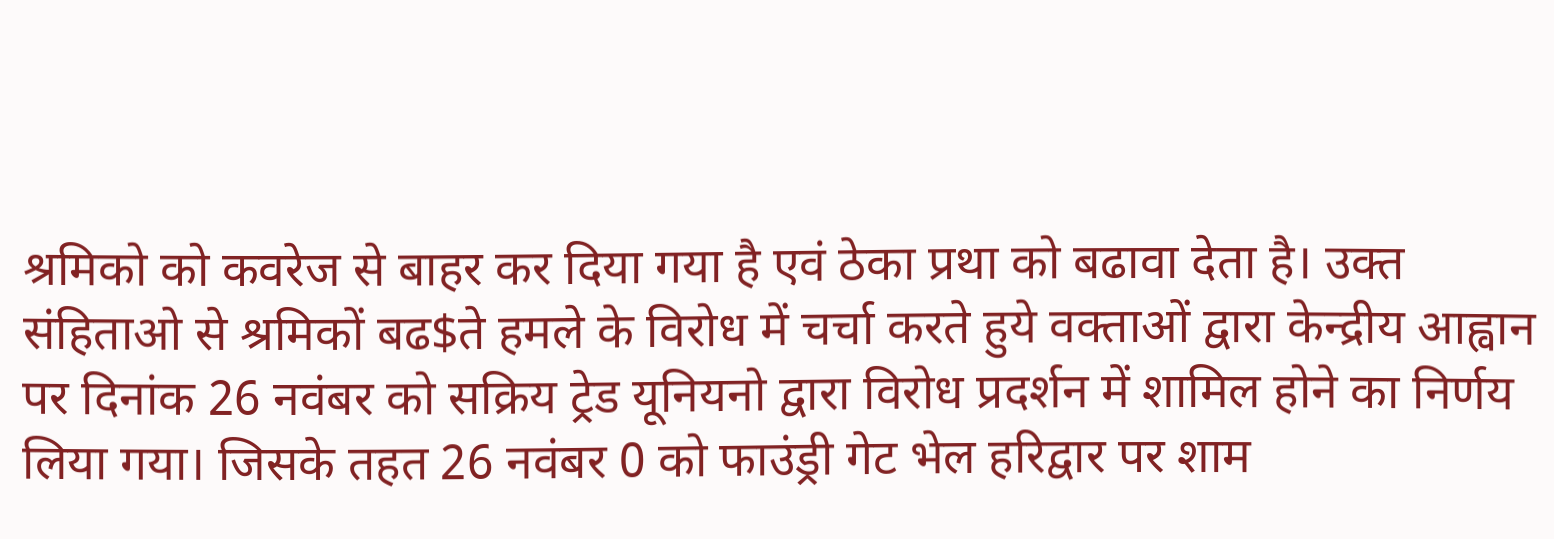श्रमिको को कवरेज से बाहर कर दिया गया है एवं ठेका प्रथा को बढावा देता है। उक्त संहिताओ से श्रमिकों बढ$ते हमले के विरोध में चर्चा करते हुये वक्ताओं द्वारा केन्द्रीय आह्वान पर दिनांक 26 नवंबर को सक्रिय ट्रेड यूनियनो द्वारा विरोध प्रदर्शन में शामिल होने का निर्णय लिया गया। जिसके तहत 26 नवंबर 0 को फाउंड्री गेट भेल हरिद्वार पर शाम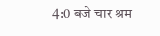4:0 बजे चार श्रम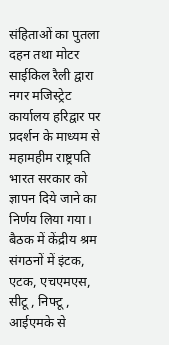संहिताओं का पुतला दहन तथा मोटर साईकिल रैली द्वारा नगर मजिस्ट्रेट कार्यालय हरिद्वार पर प्रदर्शन के माध्यम से महामहीम राष्ट्रपति भारत सरकार को ज्ञापन दिये जाने का निर्णय लिया गया। बैठक में केंद्रीय श्रम संगठनों में इंटक, एटक, एचएमएस, सीटू , निफ्टू , आईएमके से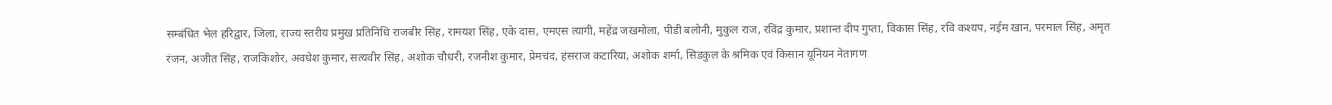सम्बंधित भेल हरिद्वार, जिला, राज्य स्तरीय प्रमुख प्रतिनिधि राजबीर सिंह, रामयश सिंह, एके दास, एमएस त्यागी, महेंद्र जखमोला, पीडी बलोनी, मुकुल राज, रविंद्र कुमार, प्रशान्त दीप गुप्ता, विकास सिंह, रवि कश्यप, नईम खान, परमाल सिंह, अमृत रंजन, अजीत सिंह, राजकिशोर, अवधेश कुमार, सत्यवीर सिंह, अशोक चौधरी, रजनीश कुमार, प्रेमचंद, हंसराज कटारिया, अशोक शर्मा, सिडकुल के श्रमिक एवं किसान यूनियन नेतागण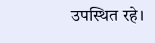उपस्थित रहे।